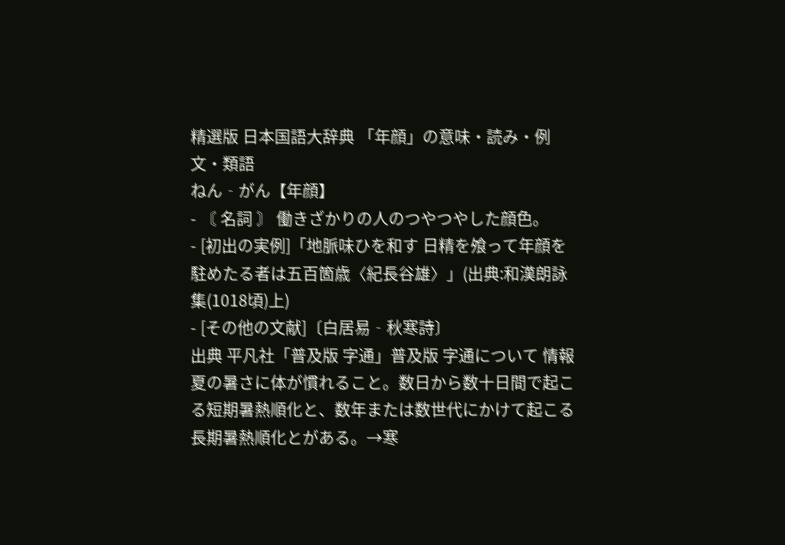精選版 日本国語大辞典 「年顔」の意味・読み・例文・類語
ねん‐がん【年顔】
- 〘 名詞 〙 働きざかりの人のつやつやした顔色。
- [初出の実例]「地脈味ひを和す 日精を飧って年顔を駐めたる者は五百箇歳〈紀長谷雄〉」(出典:和漢朗詠集(1018頃)上)
- [その他の文献]〔白居易‐秋寒詩〕
出典 平凡社「普及版 字通」普及版 字通について 情報
夏の暑さに体が慣れること。数日から数十日間で起こる短期暑熱順化と、数年または数世代にかけて起こる長期暑熱順化とがある。→寒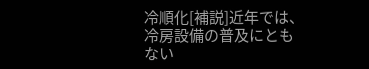冷順化[補説]近年では、冷房設備の普及にともない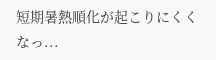短期暑熱順化が起こりにくくなっ...